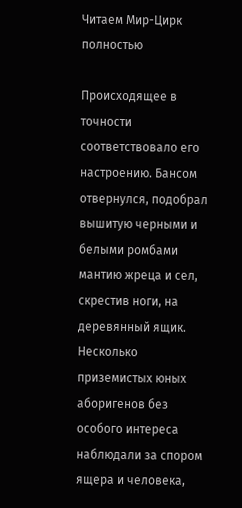Читаем Мир-Цирк полностью

Происходящее в точности соответствовало его настроению. Бансом отвернулся, подобрал вышитую черными и белыми ромбами мантию жреца и сел, скрестив ноги, на деревянный ящик. Несколько приземистых юных аборигенов без особого интереса наблюдали за спором ящера и человека,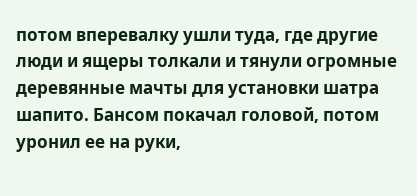потом вперевалку ушли туда, где другие люди и ящеры толкали и тянули огромные деревянные мачты для установки шатра шапито. Бансом покачал головой, потом уронил ее на руки,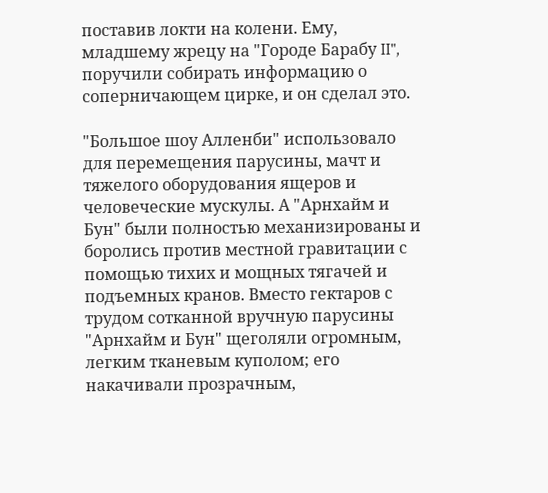поставив локти на колени. Ему, младшему жрецу на "Городе Барабу II", поручили собирать информацию о соперничающем цирке, и он сделал это.

"Большое шоу Алленби" использовало для перемещения парусины, мачт и тяжелого оборудования ящеров и человеческие мускулы. А "Арнхайм и Бун" были полностью механизированы и боролись против местной гравитации с помощью тихих и мощных тягачей и подъемных кранов. Вместо гектаров с трудом сотканной вручную парусины "Арнхайм и Бун" щеголяли огромным, легким тканевым куполом; его накачивали прозрачным,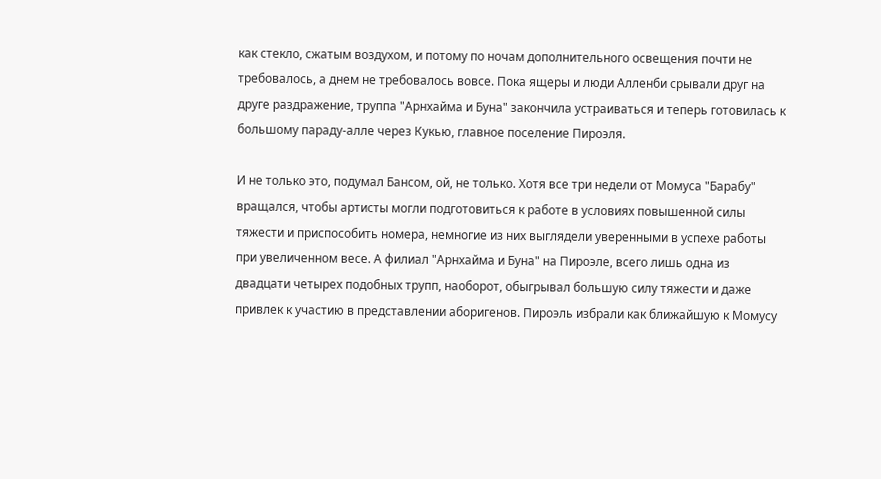как стекло, сжатым воздухом, и потому по ночам дополнительного освещения почти не требовалось, а днем не требовалось вовсе. Пока ящеры и люди Алленби срывали друг на друге раздражение, труппа "Арнхайма и Буна" закончила устраиваться и теперь готовилась к большому параду-алле через Кукью, главное поселение Пироэля.

И не только это, подумал Бансом, ой, не только. Хотя все три недели от Момуса "Барабу" вращался, чтобы артисты могли подготовиться к работе в условиях повышенной силы тяжести и приспособить номера, немногие из них выглядели уверенными в успехе работы при увеличенном весе. А филиал "Арнхайма и Буна" на Пироэле, всего лишь одна из двадцати четырех подобных трупп, наоборот, обыгрывал большую силу тяжести и даже привлек к участию в представлении аборигенов. Пироэль избрали как ближайшую к Момусу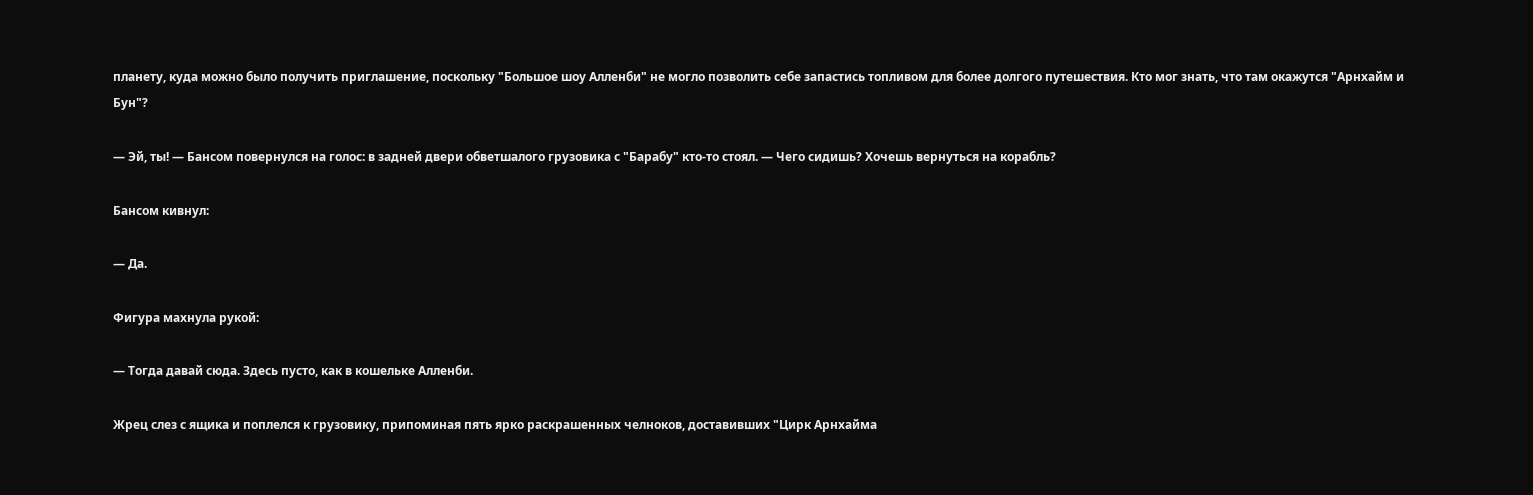планету, куда можно было получить приглашение, поскольку "Большое шоу Алленби" не могло позволить себе запастись топливом для более долгого путешествия. Кто мог знать, что там окажутся "Арнхайм и Бун"?

— Эй, ты! — Бансом повернулся на голос: в задней двери обветшалого грузовика с "Барабу" кто-то стоял. — Чего сидишь? Хочешь вернуться на корабль?

Бансом кивнул:

— Да.

Фигура махнула рукой:

— Тогда давай сюда. Здесь пусто, как в кошельке Алленби.

Жрец слез с ящика и поплелся к грузовику, припоминая пять ярко раскрашенных челноков, доставивших "Цирк Арнхайма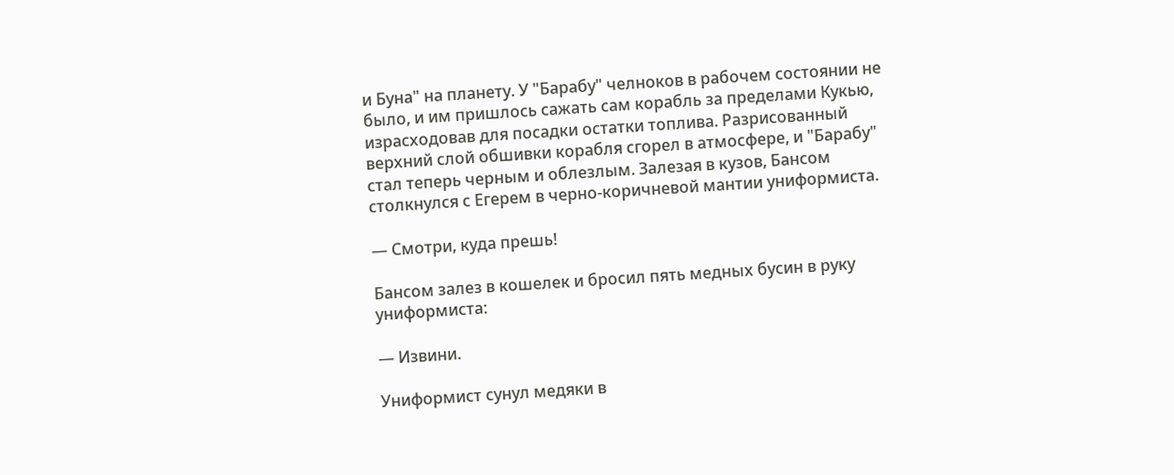и Буна" на планету. У "Барабу" челноков в рабочем состоянии не было, и им пришлось сажать сам корабль за пределами Кукью, израсходовав для посадки остатки топлива. Разрисованный верхний слой обшивки корабля сгорел в атмосфере, и "Барабу" стал теперь черным и облезлым. Залезая в кузов, Бансом столкнулся с Егерем в черно-коричневой мантии униформиста.

— Смотри, куда прешь!

Бансом залез в кошелек и бросил пять медных бусин в руку униформиста:

— Извини.

Униформист сунул медяки в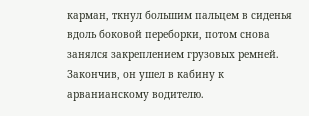карман, ткнул большим пальцем в сиденья вдоль боковой переборки, потом снова занялся закреплением грузовых ремней. Закончив, он ушел в кабину к арванианскому водителю.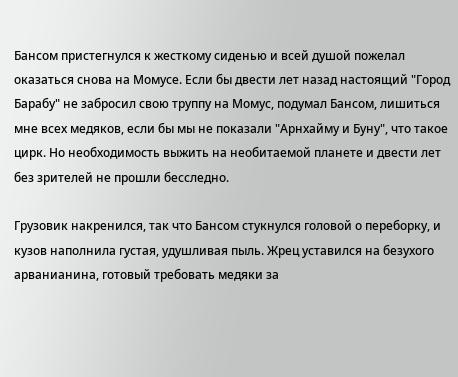Бансом пристегнулся к жесткому сиденью и всей душой пожелал оказаться снова на Момусе. Если бы двести лет назад настоящий "Город Барабу" не забросил свою труппу на Момус, подумал Бансом, лишиться мне всех медяков, если бы мы не показали "Арнхайму и Буну", что такое цирк. Но необходимость выжить на необитаемой планете и двести лет без зрителей не прошли бесследно.

Грузовик накренился, так что Бансом стукнулся головой о переборку, и кузов наполнила густая, удушливая пыль. Жрец уставился на безухого арванианина, готовый требовать медяки за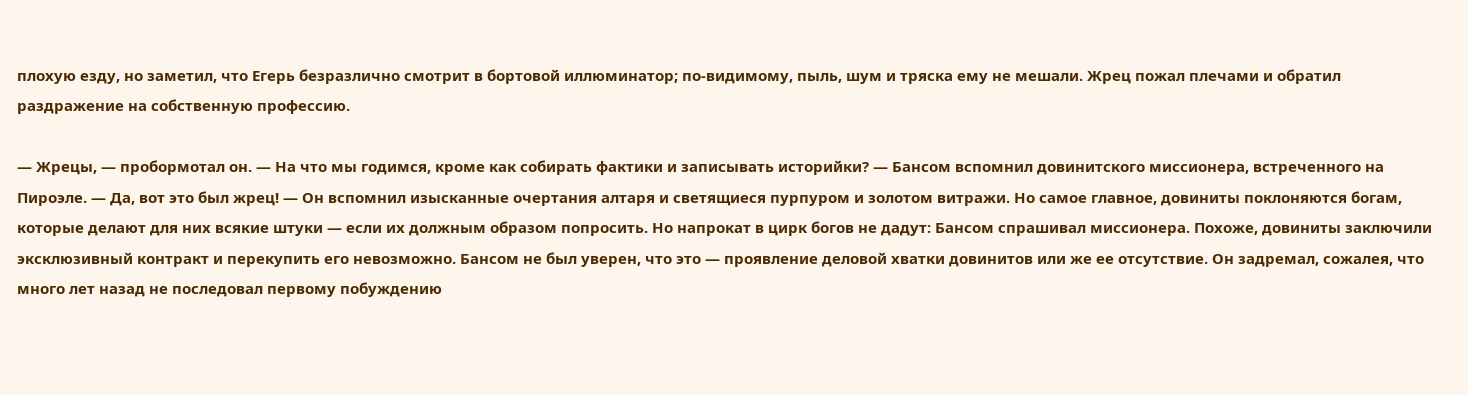плохую езду, но заметил, что Егерь безразлично смотрит в бортовой иллюминатор; по-видимому, пыль, шум и тряска ему не мешали. Жрец пожал плечами и обратил раздражение на собственную профессию.

— Жрецы, — пробормотал он. — На что мы годимся, кроме как собирать фактики и записывать историйки? — Бансом вспомнил довинитского миссионера, встреченного на Пироэле. — Да, вот это был жрец! — Он вспомнил изысканные очертания алтаря и светящиеся пурпуром и золотом витражи. Но самое главное, довиниты поклоняются богам, которые делают для них всякие штуки — если их должным образом попросить. Но напрокат в цирк богов не дадут: Бансом спрашивал миссионера. Похоже, довиниты заключили эксклюзивный контракт и перекупить его невозможно. Бансом не был уверен, что это — проявление деловой хватки довинитов или же ее отсутствие. Он задремал, сожалея, что много лет назад не последовал первому побуждению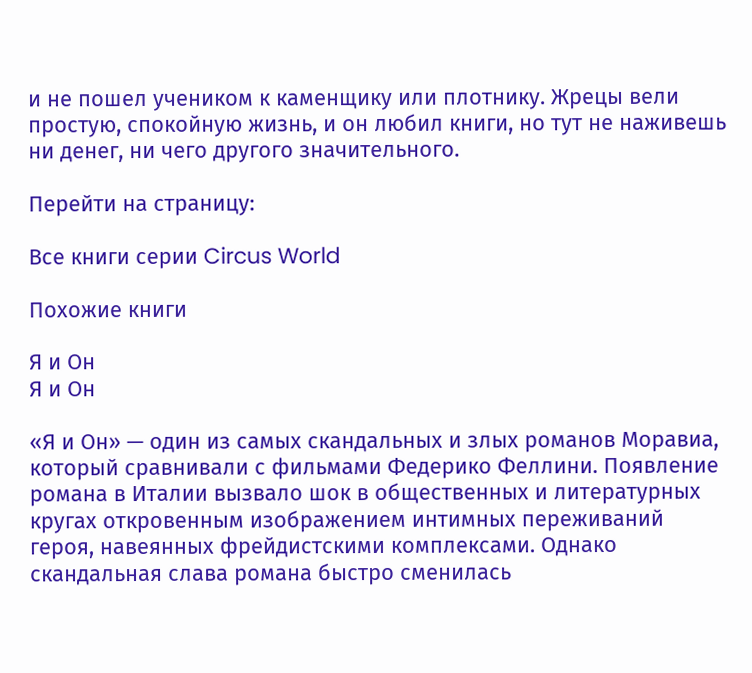и не пошел учеником к каменщику или плотнику. Жрецы вели простую, спокойную жизнь, и он любил книги, но тут не наживешь ни денег, ни чего другого значительного.

Перейти на страницу:

Все книги серии Circus World

Похожие книги

Я и Он
Я и Он

«Я и Он» — один из самых скандальных и злых романов Моравиа, который сравнивали с фильмами Федерико Феллини. Появление романа в Италии вызвало шок в общественных и литературных кругах откровенным изображением интимных переживаний героя, навеянных фрейдистскими комплексами. Однако скандальная слава романа быстро сменилась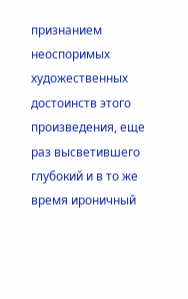признанием неоспоримых художественных достоинств этого произведения, еще раз высветившего глубокий и в то же время ироничный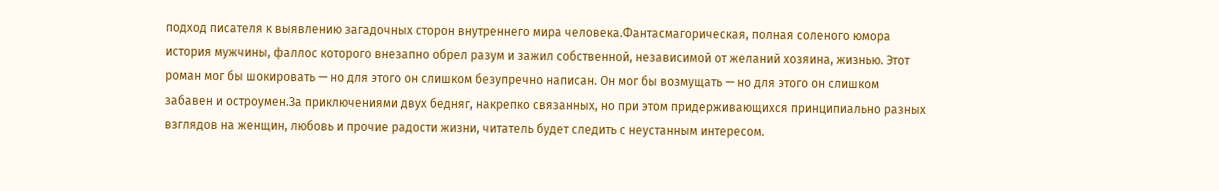подход писателя к выявлению загадочных сторон внутреннего мира человека.Фантасмагорическая, полная соленого юмора история мужчины, фаллос которого внезапно обрел разум и зажил собственной, независимой от желаний хозяина, жизнью. Этот роман мог бы шокировать — но для этого он слишком безупречно написан. Он мог бы возмущать — но для этого он слишком забавен и остроумен.За приключениями двух бедняг, накрепко связанных, но при этом придерживающихся принципиально разных взглядов на женщин, любовь и прочие радости жизни, читатель будет следить с неустанным интересом.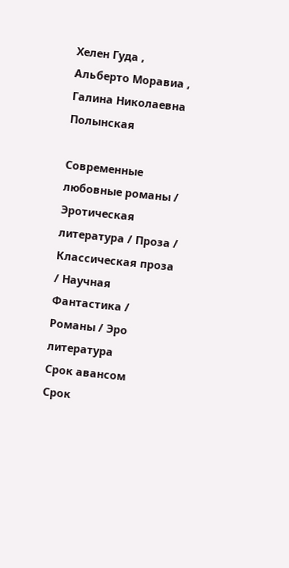Хелен Гуда , Альберто Моравиа , Галина Николаевна Полынская

Современные любовные романы / Эротическая литература / Проза / Классическая проза / Научная Фантастика / Романы / Эро литература
Срок авансом
Срок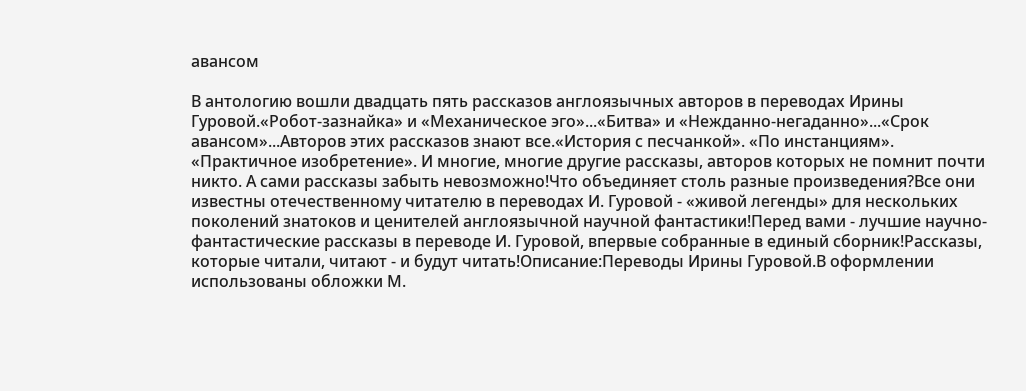авансом

В антологию вошли двадцать пять рассказов англоязычных авторов в переводах Ирины Гуровой.«Робот-зазнайка» и «Механическое эго»...«Битва» и «Нежданно-негаданно»...«Срок авансом»...Авторов этих рассказов знают все.«История с песчанкой». «По инстанциям». «Практичное изобретение». И многие, многие другие рассказы, авторов которых не помнит почти никто. А сами рассказы забыть невозможно!Что объединяет столь разные произведения?Все они известны отечественному читателю в переводах И. Гуровой - «живой легенды» для нескольких поколений знатоков и ценителей англоязычной научной фантастики!Перед вами - лучшие научно-фантастические рассказы в переводе И. Гуровой, впервые собранные в единый сборник!Рассказы, которые читали, читают - и будут читать!Описание:Переводы Ирины Гуровой.В оформлении использованы обложки М.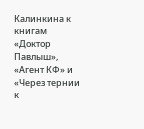Калинкина к книгам «Доктор Павлыш», «Агент КФ» и «Через тернии к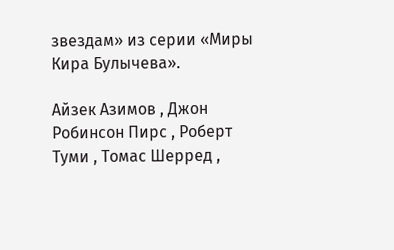звездам» из серии «Миры Кира Булычева».

Айзек Азимов , Джон Робинсон Пирс , Роберт Туми , Томас Шерред ,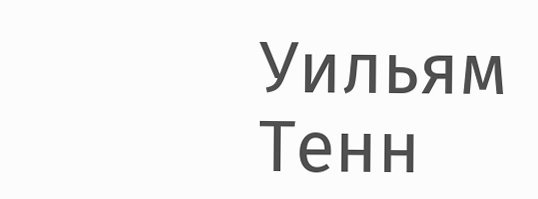Уильям Тенн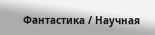Фантастика / Научная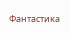Фантастика